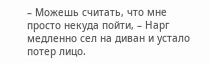– Можешь считать, что мне просто некуда пойти, – Нарг медленно сел на диван и устало потер лицо.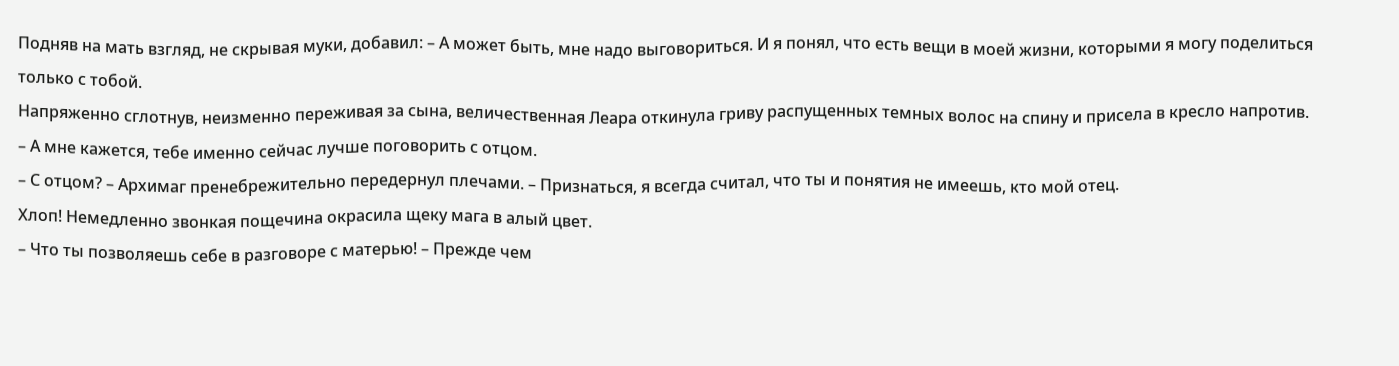Подняв на мать взгляд, не скрывая муки, добавил: – А может быть, мне надо выговориться. И я понял, что есть вещи в моей жизни, которыми я могу поделиться только с тобой.
Напряженно сглотнув, неизменно переживая за сына, величественная Леара откинула гриву распущенных темных волос на спину и присела в кресло напротив.
– А мне кажется, тебе именно сейчас лучше поговорить с отцом.
– С отцом? – Архимаг пренебрежительно передернул плечами. – Признаться, я всегда считал, что ты и понятия не имеешь, кто мой отец.
Хлоп! Немедленно звонкая пощечина окрасила щеку мага в алый цвет.
– Что ты позволяешь себе в разговоре с матерью! – Прежде чем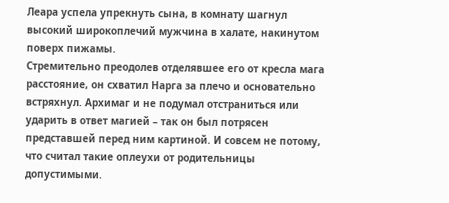Леара успела упрекнуть сына, в комнату шагнул высокий широкоплечий мужчина в халате, накинутом поверх пижамы.
Стремительно преодолев отделявшее его от кресла мага расстояние, он схватил Нарга за плечо и основательно встряхнул. Архимаг и не подумал отстраниться или ударить в ответ магией – так он был потрясен представшей перед ним картиной. И совсем не потому, что считал такие оплеухи от родительницы допустимыми.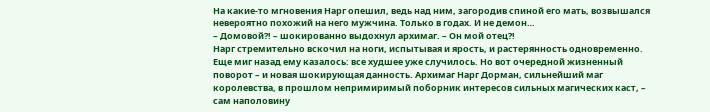На какие-то мгновения Нарг опешил, ведь над ним, загородив спиной его мать, возвышался невероятно похожий на него мужчина. Только в годах. И не демон…
– Домовой?! – шокированно выдохнул архимаг. – Он мой отец?!
Нарг стремительно вскочил на ноги, испытывая и ярость, и растерянность одновременно. Еще миг назад ему казалось: все худшее уже случилось. Но вот очередной жизненный поворот – и новая шокирующая данность. Архимаг Нарг Дорман, сильнейший маг королевства, в прошлом непримиримый поборник интересов сильных магических каст, – сам наполовину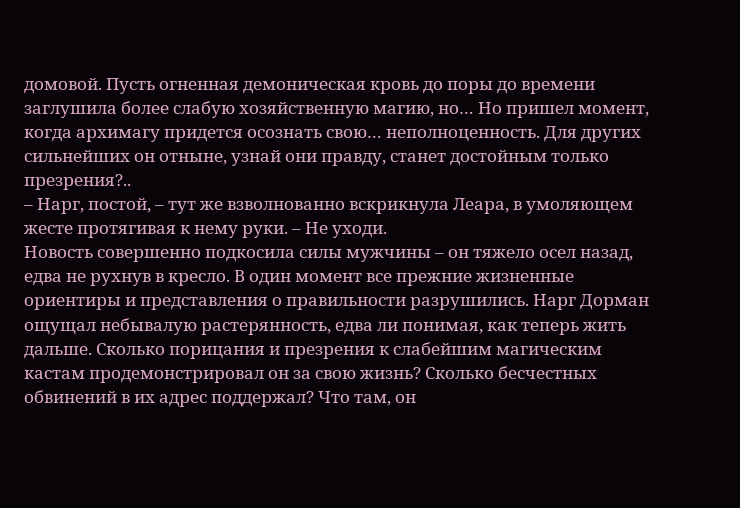домовой. Пусть огненная демоническая кровь до поры до времени заглушила более слабую хозяйственную магию, но… Но пришел момент, когда архимагу придется осознать свою… неполноценность. Для других сильнейших он отныне, узнай они правду, станет достойным только презрения?..
– Нарг, постой, – тут же взволнованно вскрикнула Леара, в умоляющем жесте протягивая к нему руки. – Не уходи.
Новость совершенно подкосила силы мужчины – он тяжело осел назад, едва не рухнув в кресло. В один момент все прежние жизненные ориентиры и представления о правильности разрушились. Нарг Дорман ощущал небывалую растерянность, едва ли понимая, как теперь жить дальше. Сколько порицания и презрения к слабейшим магическим кастам продемонстрировал он за свою жизнь? Сколько бесчестных обвинений в их адрес поддержал? Что там, он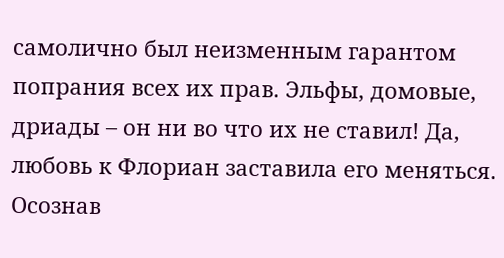самолично был неизменным гарантом попрания всех их прав. Эльфы, домовые, дриады – он ни во что их не ставил! Да, любовь к Флориан заставила его меняться. Осознав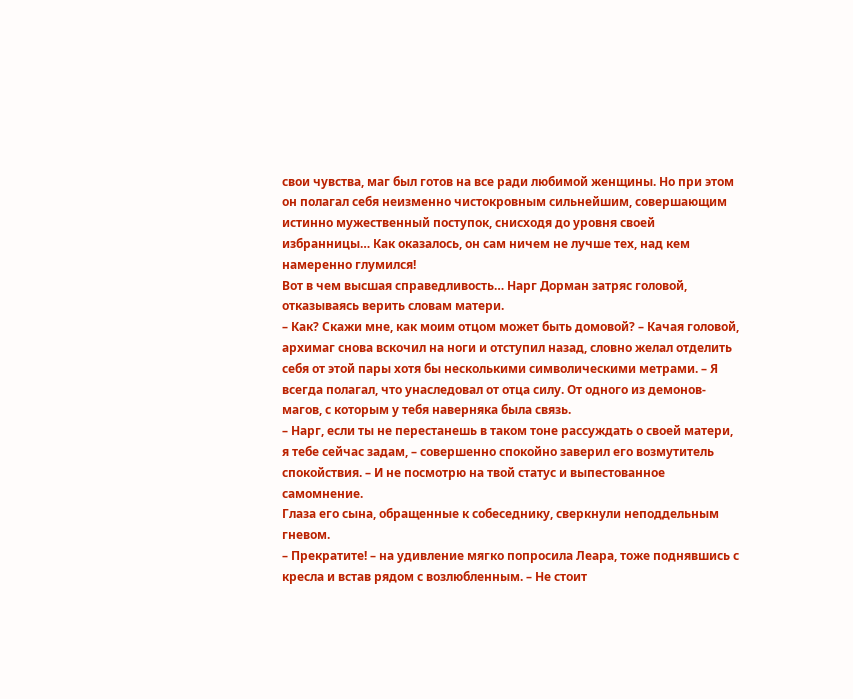свои чувства, маг был готов на все ради любимой женщины. Но при этом он полагал себя неизменно чистокровным сильнейшим, совершающим истинно мужественный поступок, снисходя до уровня своей избранницы… Как оказалось, он сам ничем не лучше тех, над кем намеренно глумился!
Вот в чем высшая справедливость… Нарг Дорман затряс головой, отказываясь верить словам матери.
– Как? Скажи мне, как моим отцом может быть домовой? – Качая головой, архимаг снова вскочил на ноги и отступил назад, словно желал отделить себя от этой пары хотя бы несколькими символическими метрами. – Я всегда полагал, что унаследовал от отца силу. От одного из демонов-магов, с которым у тебя наверняка была связь.
– Нарг, если ты не перестанешь в таком тоне рассуждать о своей матери, я тебе сейчас задам, – совершенно спокойно заверил его возмутитель спокойствия. – И не посмотрю на твой статус и выпестованное самомнение.
Глаза его сына, обращенные к собеседнику, сверкнули неподдельным гневом.
– Прекратите! – на удивление мягко попросила Леара, тоже поднявшись с кресла и встав рядом с возлюбленным. – Не стоит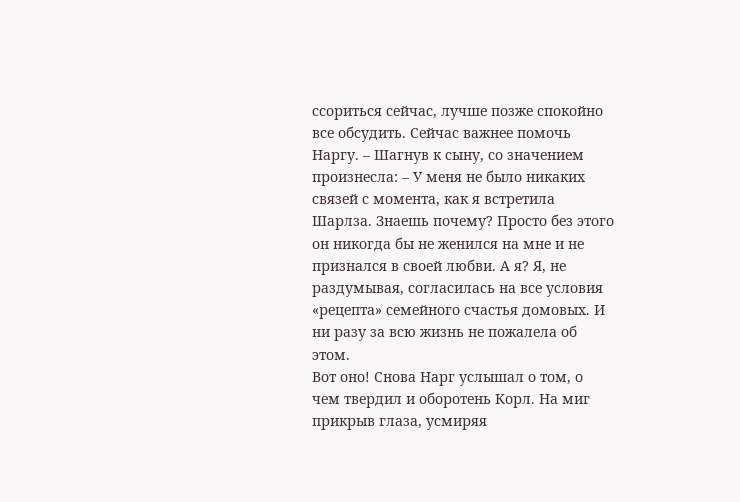ссориться сейчас, лучше позже спокойно все обсудить. Сейчас важнее помочь Наргу. – Шагнув к сыну, со значением произнесла: – У меня не было никаких связей с момента, как я встретила Шарлза. Знаешь почему? Просто без этого он никогда бы не женился на мне и не признался в своей любви. А я? Я, не раздумывая, согласилась на все условия «рецепта» семейного счастья домовых. И ни разу за всю жизнь не пожалела об этом.
Вот оно! Снова Нарг услышал о том, о чем твердил и оборотень Корл. На миг прикрыв глаза, усмиряя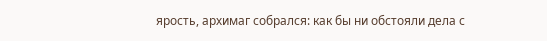ярость, архимаг собрался: как бы ни обстояли дела с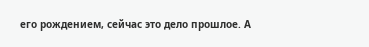его рождением, сейчас это дело прошлое. А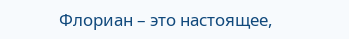Флориан – это настоящее,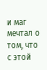и маг мечтал о том, что с этой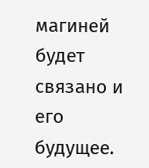магиней будет связано и его будущее.